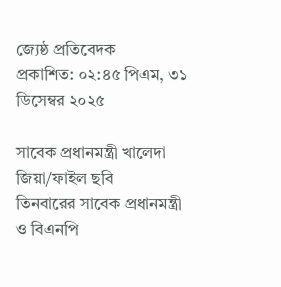জ্যেষ্ঠ প্রতিবেদক
প্রকাশিত: ০২:৪৫ পিএম, ৩১ ডিসেম্বর ২০২৫

সাবেক প্রধানমন্ত্রী খালেদা জিয়া/ফাইল ছবি
তিনবারের সাবেক প্রধানমন্ত্রী ও বিএনপি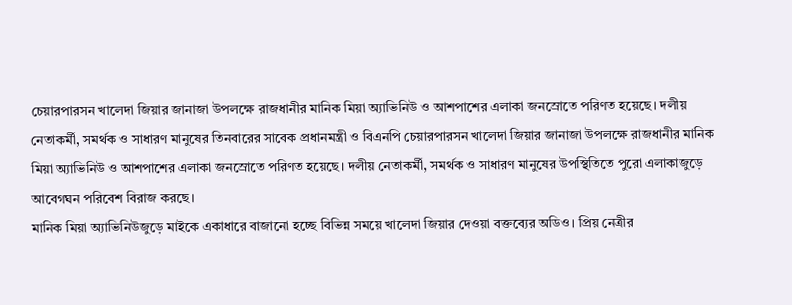চেয়ারপারসন খালেদা জিয়ার জানাজা উপলক্ষে রাজধানীর মানিক মিয়া অ্যাভিনিউ ও আশপাশের এলাকা জনস্রোতে পরিণত হয়েছে। দলীয় নেতাকর্মী, সমর্থক ও সাধারণ মানুষের তিনবারের সাবেক প্রধানমন্ত্রী ও বিএনপি চেয়ারপারসন খালেদা জিয়ার জানাজা উপলক্ষে রাজধানীর মানিক মিয়া অ্যাভিনিউ ও আশপাশের এলাকা জনস্রোতে পরিণত হয়েছে। দলীয় নেতাকর্মী, সমর্থক ও সাধারণ মানুষের উপস্থিতিতে পুরো এলাকাজুড়ে আবেগঘন পরিবেশ বিরাজ করছে।
মানিক মিয়া অ্যাভিনিউজুড়ে মাইকে একাধারে বাজানো হচ্ছে বিভিন্ন সময়ে খালেদা জিয়ার দেওয়া বক্তব্যের অডিও। প্রিয় নেত্রীর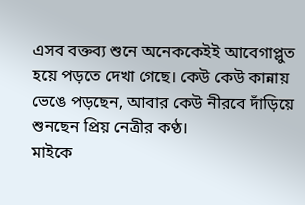এসব বক্তব্য শুনে অনেককেইই আবেগাপ্লুত হয়ে পড়তে দেখা গেছে। কেউ কেউ কান্নায় ভেঙে পড়ছেন, আবার কেউ নীরবে দাঁড়িয়ে শুনছেন প্রিয় নেত্রীর কণ্ঠ।
মাইকে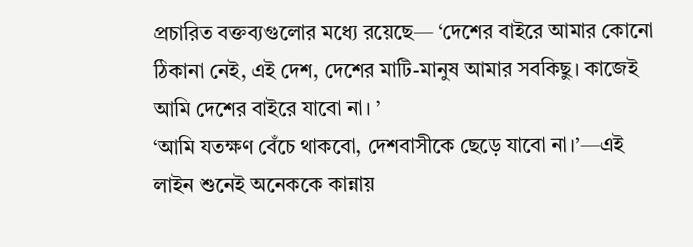প্রচারিত বক্তব্যগুলোর মধ্যে রয়েছে— ‘দেশের বাইরে আমার কোনো ঠিকানা নেই, এই দেশ, দেশের মাটি-মানুষ আমার সবকিছু। কাজেই আমি দেশের বাইরে যাবো না। ’
‘আমি যতক্ষণ বেঁচে থাকবো, দেশবাসীকে ছেড়ে যাবো না।’—এই লাইন শুনেই অনেককে কান্নায়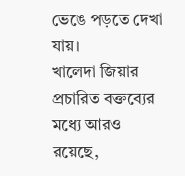ভেঙে পড়তে দেখা যায়।
খালেদা জিয়ার প্রচারিত বক্তব্যের মধ্যে আরও রয়েছে,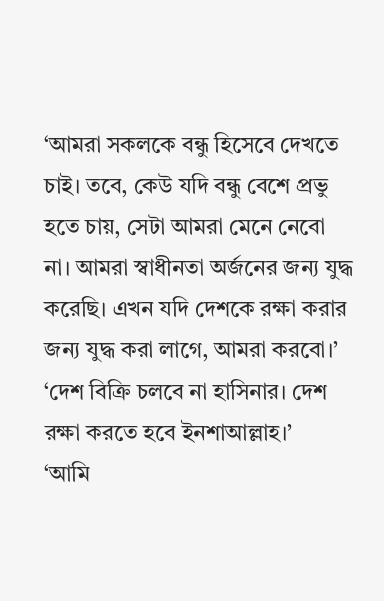‘আমরা সকলকে বন্ধু হিসেবে দেখতে চাই। তবে, কেউ যদি বন্ধু বেশে প্রভু হতে চায়, সেটা আমরা মেনে নেবো না। আমরা স্বাধীনতা অর্জনের জন্য যুদ্ধ করেছি। এখন যদি দেশকে রক্ষা করার জন্য যুদ্ধ করা লাগে, আমরা করবো।’
‘দেশ বিক্রি চলবে না হাসিনার। দেশ রক্ষা করতে হবে ইনশাআল্লাহ।’
‘আমি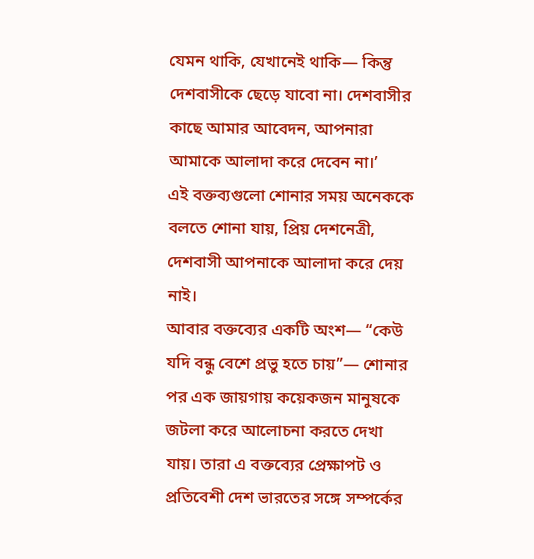যেমন থাকি, যেখানেই থাকি— কিন্তু দেশবাসীকে ছেড়ে যাবো না। দেশবাসীর কাছে আমার আবেদন, আপনারা আমাকে আলাদা করে দেবেন না।’
এই বক্তব্যগুলো শোনার সময় অনেককে বলতে শোনা যায়, প্রিয় দেশনেত্রী, দেশবাসী আপনাকে আলাদা করে দেয় নাই।
আবার বক্তব্যের একটি অংশ— “কেউ যদি বন্ধু বেশে প্রভু হতে চায়”— শোনার পর এক জায়গায় কয়েকজন মানুষকে জটলা করে আলোচনা করতে দেখা যায়। তারা এ বক্তব্যের প্রেক্ষাপট ও প্রতিবেশী দেশ ভারতের সঙ্গে সম্পর্কের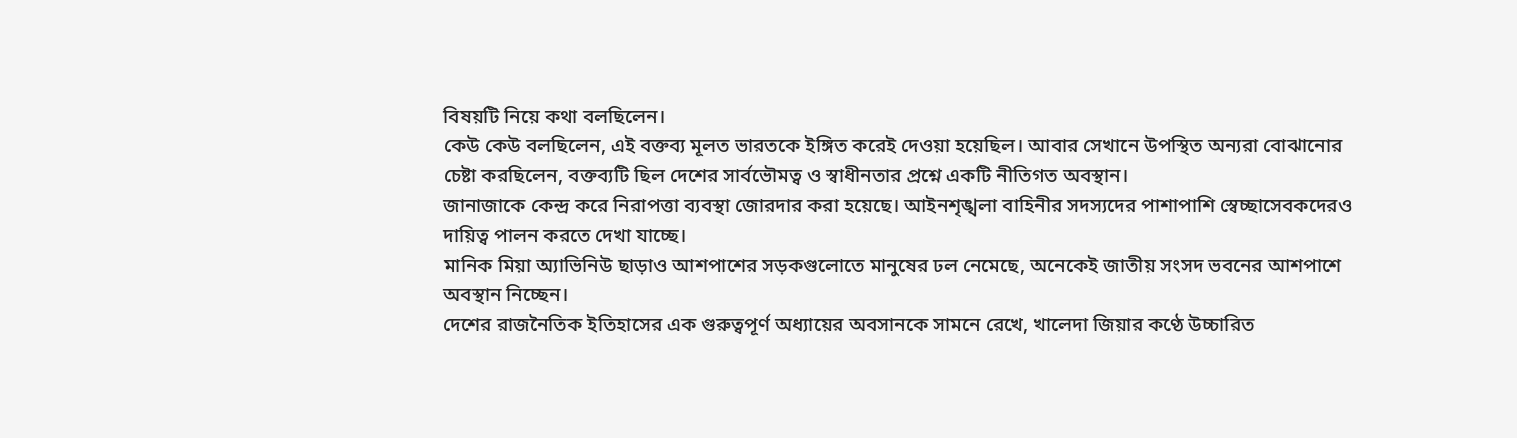বিষয়টি নিয়ে কথা বলছিলেন।
কেউ কেউ বলছিলেন, এই বক্তব্য মূলত ভারতকে ইঙ্গিত করেই দেওয়া হয়েছিল। আবার সেখানে উপস্থিত অন্যরা বোঝানোর চেষ্টা করছিলেন, বক্তব্যটি ছিল দেশের সার্বভৌমত্ব ও স্বাধীনতার প্রশ্নে একটি নীতিগত অবস্থান।
জানাজাকে কেন্দ্র করে নিরাপত্তা ব্যবস্থা জোরদার করা হয়েছে। আইনশৃঙ্খলা বাহিনীর সদস্যদের পাশাপাশি স্বেচ্ছাসেবকদেরও দায়িত্ব পালন করতে দেখা যাচ্ছে।
মানিক মিয়া অ্যাভিনিউ ছাড়াও আশপাশের সড়কগুলোতে মানুষের ঢল নেমেছে, অনেকেই জাতীয় সংসদ ভবনের আশপাশে অবস্থান নিচ্ছেন।
দেশের রাজনৈতিক ইতিহাসের এক গুরুত্বপূর্ণ অধ্যায়ের অবসানকে সামনে রেখে, খালেদা জিয়ার কণ্ঠে উচ্চারিত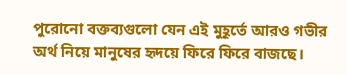পুরোনো বক্তব্যগুলো যেন এই মুহূর্তে আরও গভীর অর্থ নিয়ে মানুষের হৃদয়ে ফিরে ফিরে বাজছে।